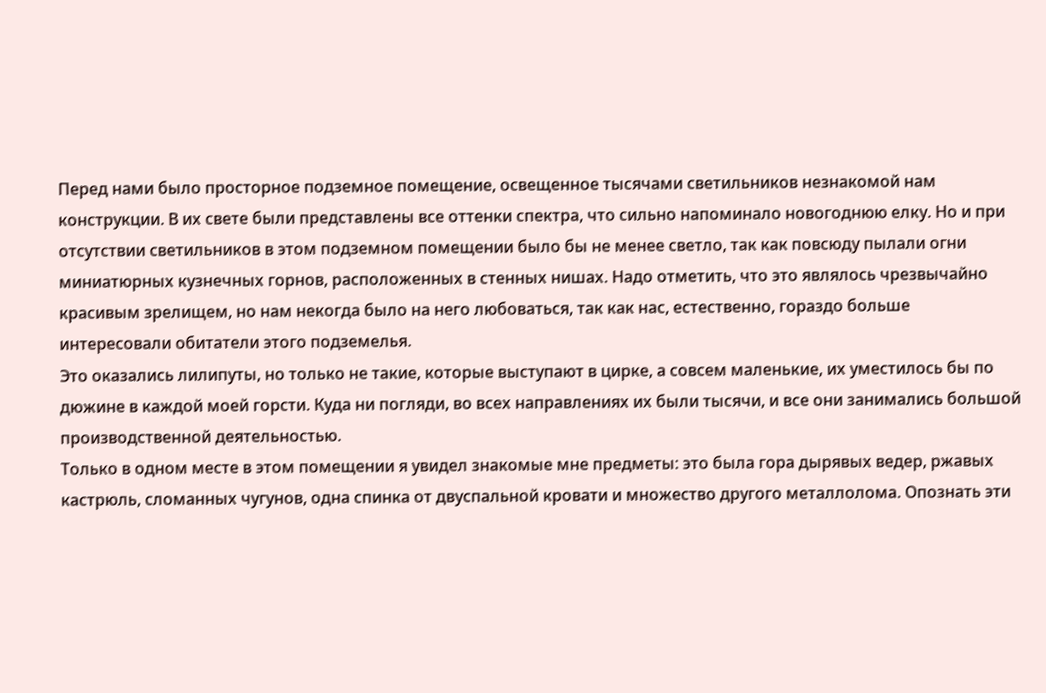Перед нами было просторное подземное помещение, освещенное тысячами светильников незнакомой нам конструкции. В их свете были представлены все оттенки спектра, что сильно напоминало новогоднюю елку. Но и при отсутствии светильников в этом подземном помещении было бы не менее светло, так как повсюду пылали огни миниатюрных кузнечных горнов, расположенных в стенных нишах. Надо отметить, что это являлось чрезвычайно красивым зрелищем, но нам некогда было на него любоваться, так как нас, естественно, гораздо больше интересовали обитатели этого подземелья.
Это оказались лилипуты, но только не такие, которые выступают в цирке, а совсем маленькие, их уместилось бы по дюжине в каждой моей горсти. Куда ни погляди, во всех направлениях их были тысячи, и все они занимались большой производственной деятельностью.
Только в одном месте в этом помещении я увидел знакомые мне предметы: это была гора дырявых ведер, ржавых кастрюль, сломанных чугунов, одна спинка от двуспальной кровати и множество другого металлолома. Опознать эти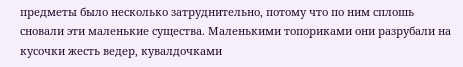предметы было несколько затруднительно, потому что по ним сплошь сновали эти маленькие существа. Маленькими топориками они разрубали на кусочки жесть ведер, кувалдочками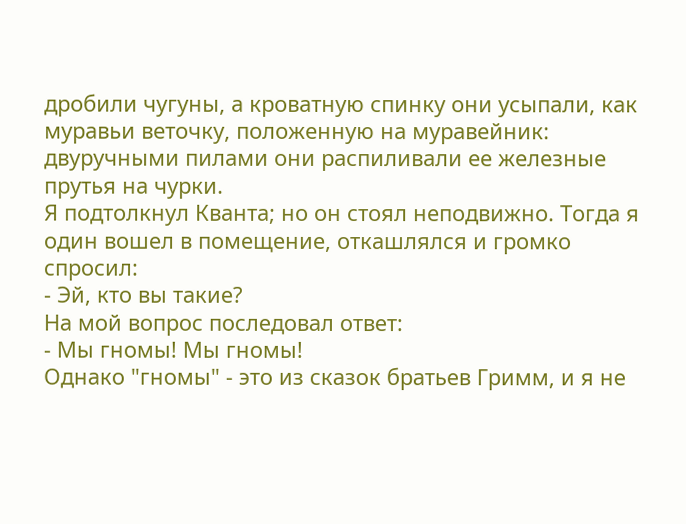дробили чугуны, а кроватную спинку они усыпали, как муравьи веточку, положенную на муравейник: двуручными пилами они распиливали ее железные прутья на чурки.
Я подтолкнул Кванта; но он стоял неподвижно. Тогда я один вошел в помещение, откашлялся и громко спросил:
- Эй, кто вы такие?
На мой вопрос последовал ответ:
- Мы гномы! Мы гномы!
Однако "гномы" - это из сказок братьев Гримм, и я не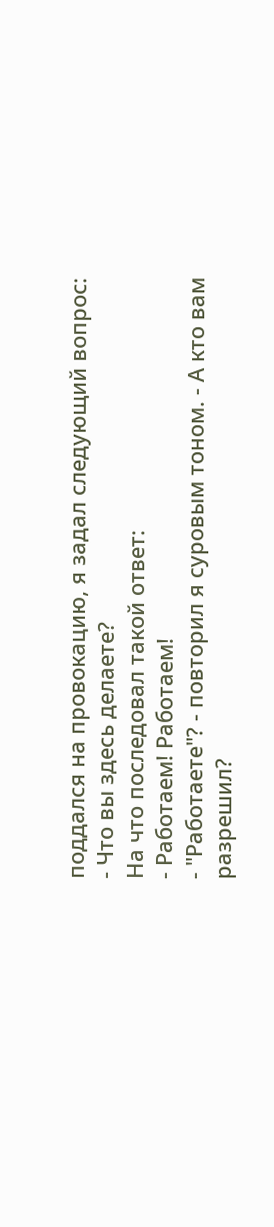поддался на провокацию, я задал следующий вопрос:
- Что вы здесь делаете?
На что последовал такой ответ:
- Работаем! Работаем!
- "Работаете"? - повторил я суровым тоном. - А кто вам разрешил?